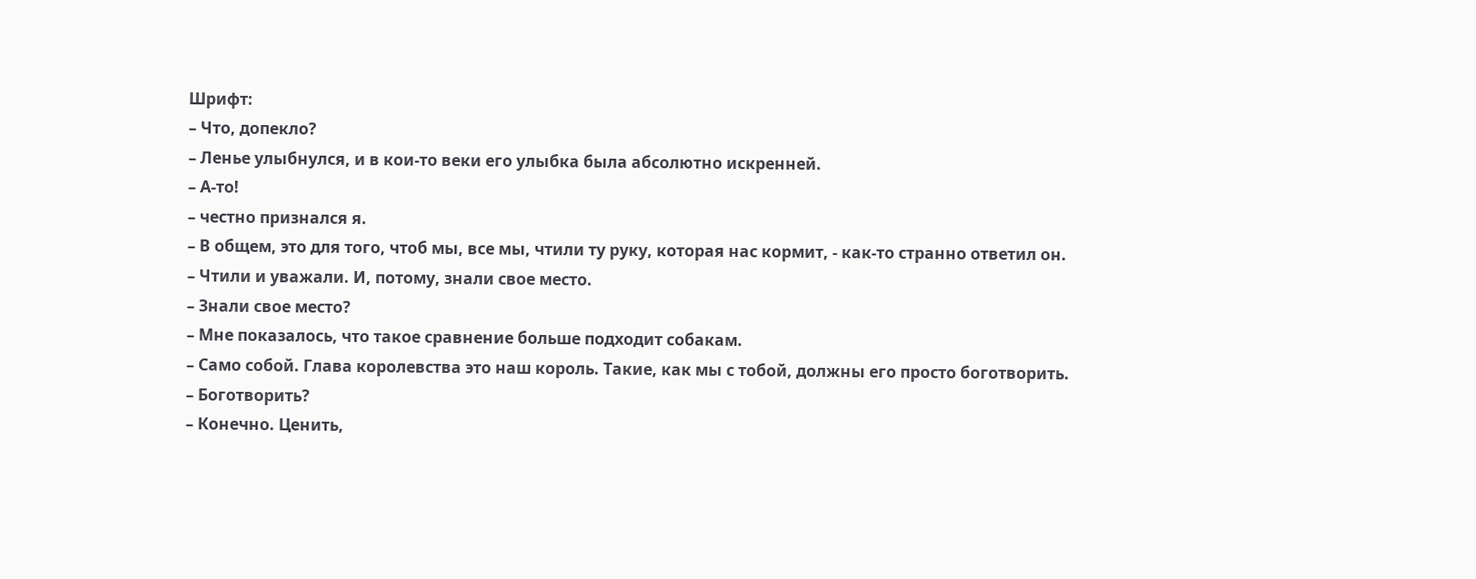Шрифт:
– Что, допекло?
– Ленье улыбнулся, и в кои-то веки его улыбка была абсолютно искренней.
– А-то!
– честно признался я.
– В общем, это для того, чтоб мы, все мы, чтили ту руку, которая нас кормит, - как-то странно ответил он.
– Чтили и уважали. И, потому, знали свое место.
– Знали свое место?
– Мне показалось, что такое сравнение больше подходит собакам.
– Само собой. Глава королевства это наш король. Такие, как мы с тобой, должны его просто боготворить.
– Боготворить?
– Конечно. Ценить,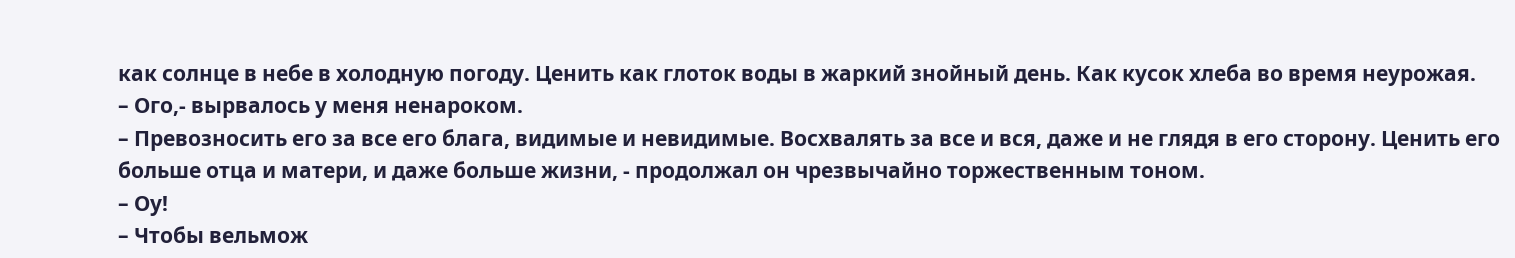как солнце в небе в холодную погоду. Ценить как глоток воды в жаркий знойный день. Как кусок хлеба во время неурожая.
– Ого,- вырвалось у меня ненароком.
– Превозносить его за все его блага, видимые и невидимые. Восхвалять за все и вся, даже и не глядя в его сторону. Ценить его больше отца и матери, и даже больше жизни, - продолжал он чрезвычайно торжественным тоном.
– Оу!
– Чтобы вельмож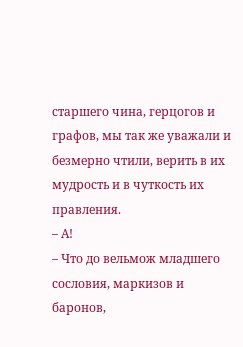старшего чина, герцогов и графов, мы так же уважали и безмерно чтили, верить в их мудрость и в чуткость их правления.
– А!
– Что до вельмож младшего сословия, маркизов и баронов,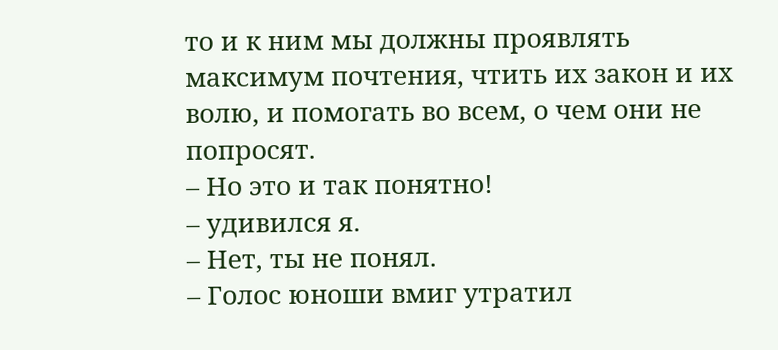то и к ним мы должны проявлять максимум почтения, чтить их закон и их волю, и помогать во всем, о чем они не попросят.
– Но это и так понятно!
– удивился я.
– Нет, ты не понял.
– Голос юноши вмиг утратил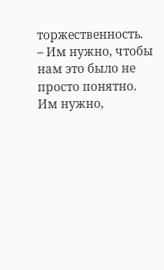торжественность.
– Им нужно, чтобы нам это было не просто понятно. Им нужно,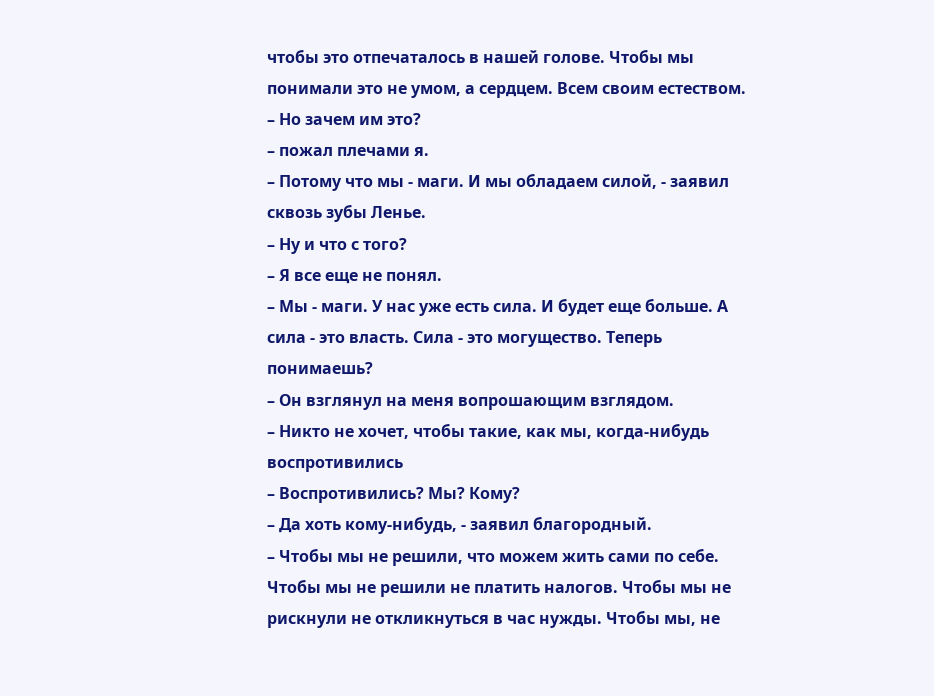чтобы это отпечаталось в нашей голове. Чтобы мы понимали это не умом, а сердцем. Всем своим естеством.
– Но зачем им это?
– пожал плечами я.
– Потому что мы - маги. И мы обладаем силой, - заявил сквозь зубы Ленье.
– Ну и что с того?
– Я все еще не понял.
– Мы - маги. У нас уже есть сила. И будет еще больше. А сила - это власть. Сила - это могущество. Теперь понимаешь?
– Он взглянул на меня вопрошающим взглядом.
– Никто не хочет, чтобы такие, как мы, когда-нибудь воспротивились
– Воспротивились? Мы? Кому?
– Да хоть кому-нибудь, - заявил благородный.
– Чтобы мы не решили, что можем жить сами по себе. Чтобы мы не решили не платить налогов. Чтобы мы не рискнули не откликнуться в час нужды. Чтобы мы, не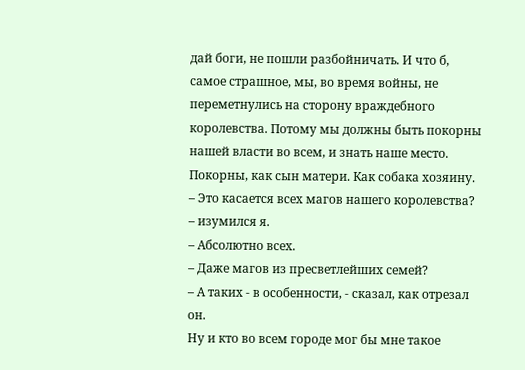дай боги, не пошли разбойничать. И что б, самое страшное, мы, во время войны, не переметнулись на сторону враждебного королевства. Потому мы должны быть покорны нашей власти во всем, и знать наше место. Покорны, как сын матери. Как собака хозяину.
– Это касается всех магов нашего королевства?
– изумился я.
– Абсолютно всех.
– Даже магов из пресветлейших семей?
– А таких - в особенности, - сказал, как отрезал он.
Ну и кто во всем городе мог бы мне такое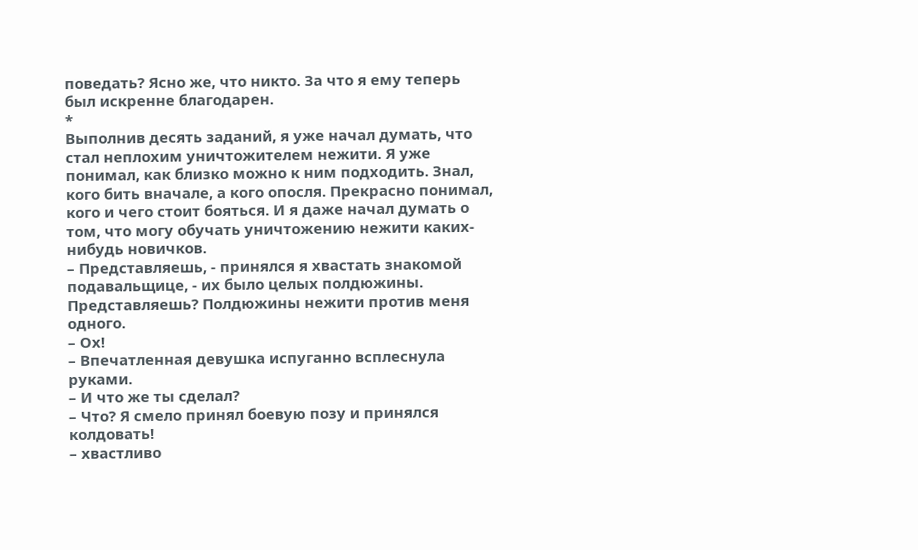поведать? Ясно же, что никто. За что я ему теперь был искренне благодарен.
*
Выполнив десять заданий, я уже начал думать, что стал неплохим уничтожителем нежити. Я уже понимал, как близко можно к ним подходить. Знал, кого бить вначале, а кого опосля. Прекрасно понимал, кого и чего стоит бояться. И я даже начал думать о том, что могу обучать уничтожению нежити каких-нибудь новичков.
– Представляешь, - принялся я хвастать знакомой подавальщице, - их было целых полдюжины. Представляешь? Полдюжины нежити против меня одного.
– Ох!
– Впечатленная девушка испуганно всплеснула руками.
– И что же ты сделал?
– Что? Я смело принял боевую позу и принялся колдовать!
– хвастливо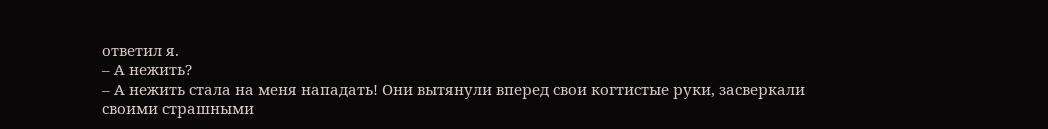ответил я.
– А нежить?
– А нежить стала на меня нападать! Они вытянули вперед свои когтистые руки, засверкали своими страшными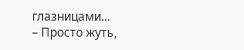глазницами...
– Просто жуть,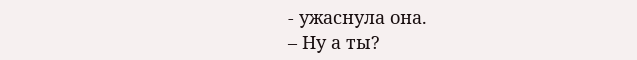- ужаснула она.
– Ну а ты?